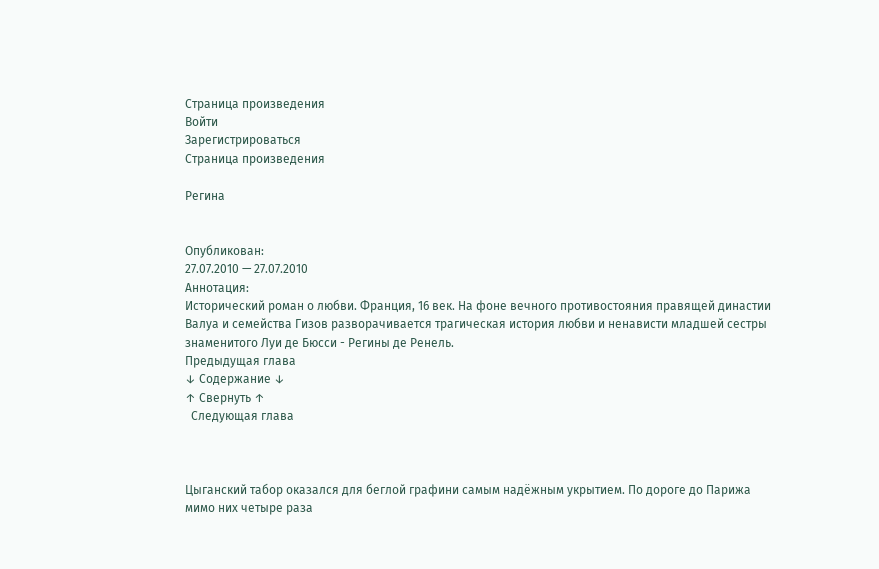Страница произведения
Войти
Зарегистрироваться
Страница произведения

Регина


Опубликован:
27.07.2010 — 27.07.2010
Аннотация:
Исторический роман о любви. Франция, 16 век. На фоне вечного противостояния правящей династии Валуа и семейства Гизов разворачивается трагическая история любви и ненависти младшей сестры знаменитого Луи де Бюсси - Регины де Ренель.
Предыдущая глава
↓ Содержание ↓
↑ Свернуть ↑
  Следующая глава



Цыганский табор оказался для беглой графини самым надёжным укрытием. По дороге до Парижа мимо них четыре раза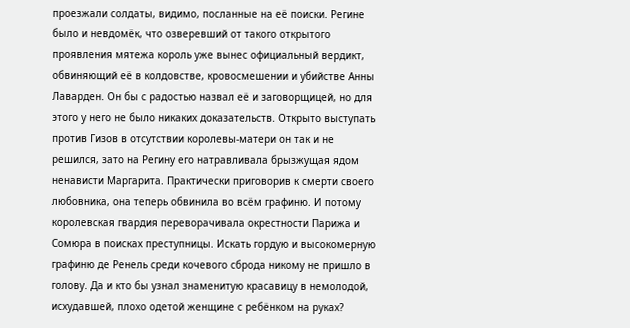проезжали солдаты, видимо, посланные на её поиски. Регине было и невдомёк, что озверевший от такого открытого проявления мятежа король уже вынес официальный вердикт, обвиняющий её в колдовстве, кровосмешении и убийстве Анны Лаварден. Он бы с радостью назвал её и заговорщицей, но для этого у него не было никаких доказательств. Открыто выступать против Гизов в отсутствии королевы-матери он так и не решился, зато на Регину его натравливала брызжущая ядом ненависти Маргарита. Практически приговорив к смерти своего любовника, она теперь обвинила во всём графиню. И потому королевская гвардия переворачивала окрестности Парижа и Сомюра в поисках преступницы. Искать гордую и высокомерную графиню де Ренель среди кочевого сброда никому не пришло в голову. Да и кто бы узнал знаменитую красавицу в немолодой, исхудавшей, плохо одетой женщине с ребёнком на руках?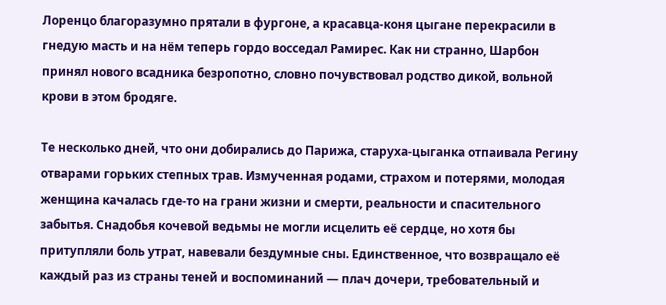Лоренцо благоразумно прятали в фургоне, а красавца-коня цыгане перекрасили в гнедую масть и на нём теперь гордо восседал Рамирес. Как ни странно, Шарбон принял нового всадника безропотно, словно почувствовал родство дикой, вольной крови в этом бродяге.

Те несколько дней, что они добирались до Парижа, старуха-цыганка отпаивала Регину отварами горьких степных трав. Измученная родами, страхом и потерями, молодая женщина качалась где-то на грани жизни и смерти, реальности и спасительного забытья. Снадобья кочевой ведьмы не могли исцелить её сердце, но хотя бы притупляли боль утрат, навевали бездумные сны. Единственное, что возвращало её каждый раз из страны теней и воспоминаний — плач дочери, требовательный и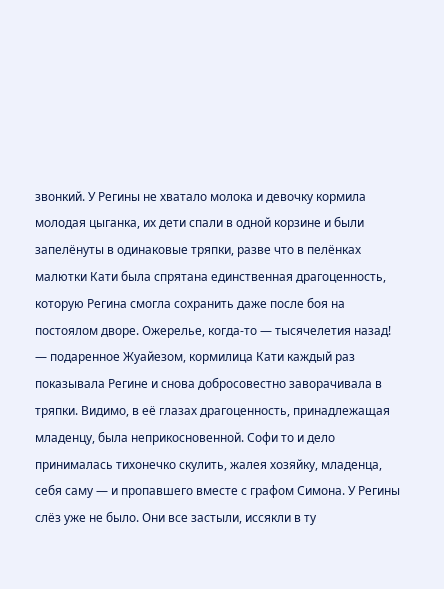звонкий. У Регины не хватало молока и девочку кормила молодая цыганка, их дети спали в одной корзине и были запелёнуты в одинаковые тряпки, разве что в пелёнках малютки Кати была спрятана единственная драгоценность, которую Регина смогла сохранить даже после боя на постоялом дворе. Ожерелье, когда-то — тысячелетия назад! — подаренное Жуайезом, кормилица Кати каждый раз показывала Регине и снова добросовестно заворачивала в тряпки. Видимо, в её глазах драгоценность, принадлежащая младенцу, была неприкосновенной. Софи то и дело принималась тихонечко скулить, жалея хозяйку, младенца, себя саму — и пропавшего вместе с графом Симона. У Регины слёз уже не было. Они все застыли, иссякли в ту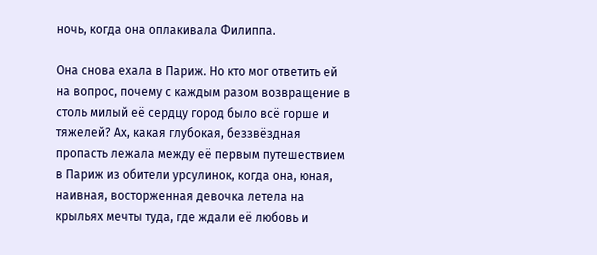ночь, когда она оплакивала Филиппа.

Она снова ехала в Париж. Но кто мог ответить ей на вопрос, почему с каждым разом возвращение в столь милый её сердцу город было всё горше и тяжелей? Ах, какая глубокая, беззвёздная пропасть лежала между её первым путешествием в Париж из обители урсулинок, когда она, юная, наивная, восторженная девочка летела на крыльях мечты туда, где ждали её любовь и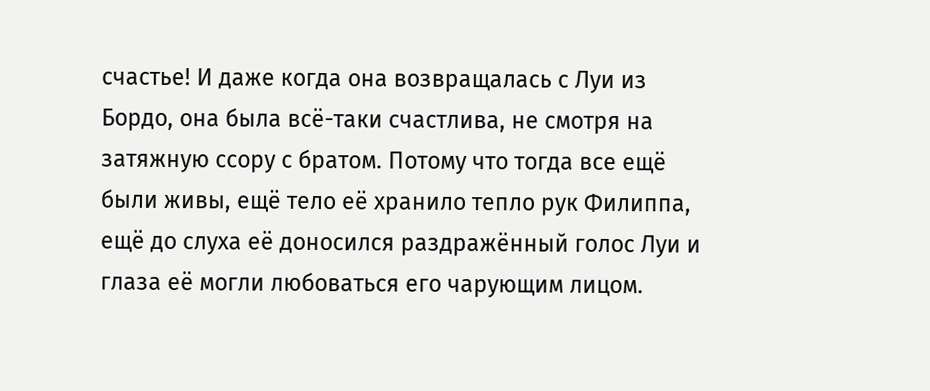счастье! И даже когда она возвращалась с Луи из Бордо, она была всё-таки счастлива, не смотря на затяжную ссору с братом. Потому что тогда все ещё были живы, ещё тело её хранило тепло рук Филиппа, ещё до слуха её доносился раздражённый голос Луи и глаза её могли любоваться его чарующим лицом.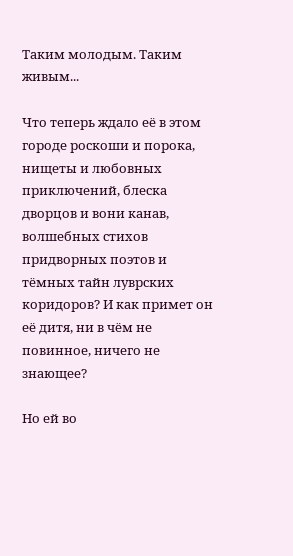Таким молодым. Таким живым...

Что теперь ждало её в этом городе роскоши и порока, нищеты и любовных приключений, блеска дворцов и вони канав, волшебных стихов придворных поэтов и тёмных тайн луврских коридоров? И как примет он её дитя, ни в чём не повинное, ничего не знающее?

Но ей во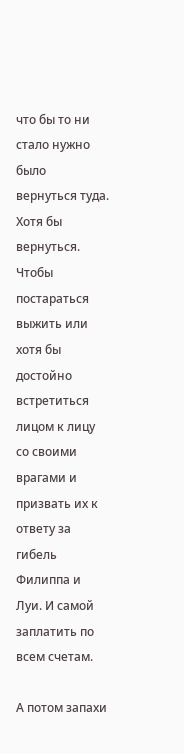что бы то ни стало нужно было вернуться туда. Хотя бы вернуться. Чтобы постараться выжить или хотя бы достойно встретиться лицом к лицу со своими врагами и призвать их к ответу за гибель Филиппа и Луи. И самой заплатить по всем счетам.

А потом запахи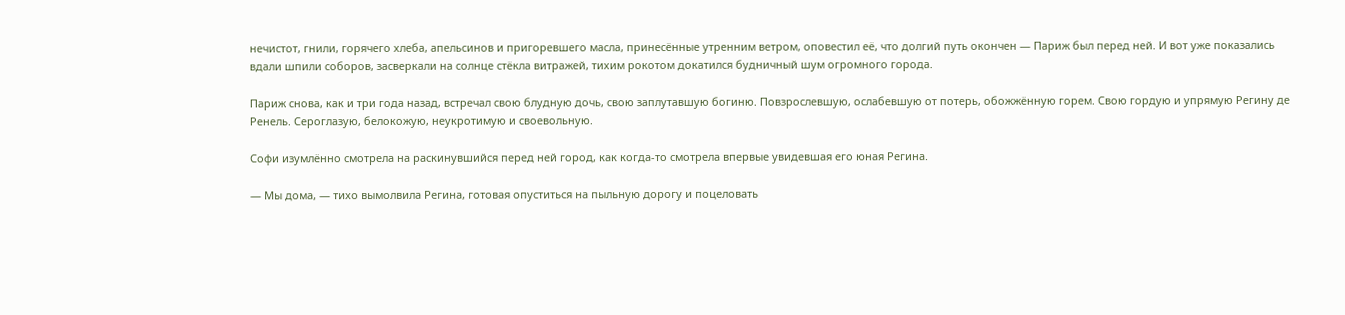нечистот, гнили, горячего хлеба, апельсинов и пригоревшего масла, принесённые утренним ветром, оповестил её, что долгий путь окончен — Париж был перед ней. И вот уже показались вдали шпили соборов, засверкали на солнце стёкла витражей, тихим рокотом докатился будничный шум огромного города.

Париж снова, как и три года назад, встречал свою блудную дочь, свою заплутавшую богиню. Повзрослевшую, ослабевшую от потерь, обожжённую горем. Свою гордую и упрямую Регину де Ренель. Сероглазую, белокожую, неукротимую и своевольную.

Софи изумлённо смотрела на раскинувшийся перед ней город, как когда-то смотрела впервые увидевшая его юная Регина.

— Мы дома, — тихо вымолвила Регина, готовая опуститься на пыльную дорогу и поцеловать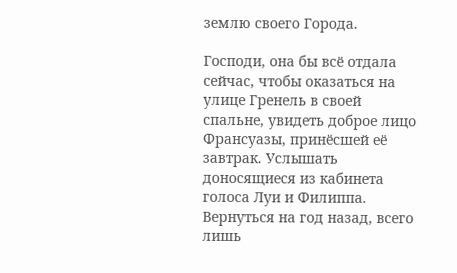землю своего Города.

Господи, она бы всё отдала сейчас, чтобы оказаться на улице Гренель в своей спальне, увидеть доброе лицо Франсуазы, принёсшей её завтрак. Услышать доносящиеся из кабинета голоса Луи и Филиппа. Вернуться на год назад, всего лишь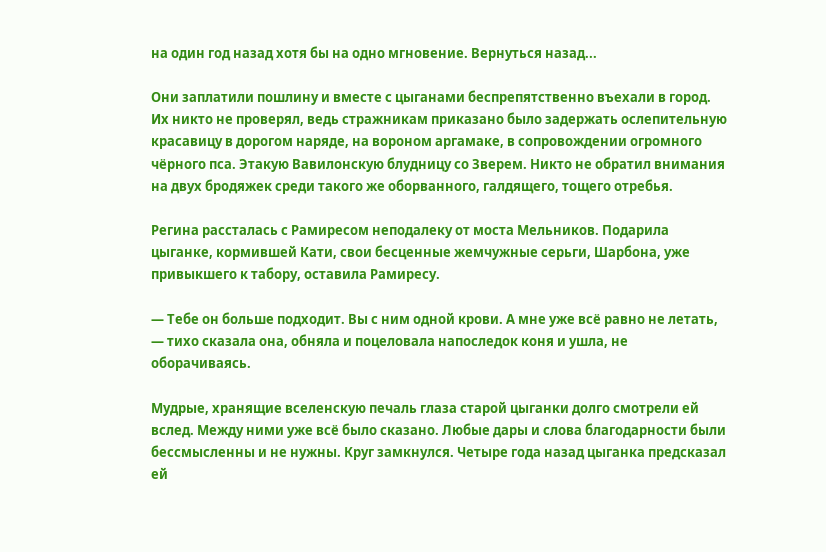на один год назад хотя бы на одно мгновение. Вернуться назад...

Они заплатили пошлину и вместе с цыганами беспрепятственно въехали в город. Их никто не проверял, ведь стражникам приказано было задержать ослепительную красавицу в дорогом наряде, на вороном аргамаке, в сопровождении огромного чёрного пса. Этакую Вавилонскую блудницу со Зверем. Никто не обратил внимания на двух бродяжек среди такого же оборванного, галдящего, тощего отребья.

Регина рассталась с Рамиресом неподалеку от моста Мельников. Подарила цыганке, кормившей Кати, свои бесценные жемчужные серьги, Шарбона, уже привыкшего к табору, оставила Рамиресу.

— Тебе он больше подходит. Вы с ним одной крови. А мне уже всё равно не летать, — тихо сказала она, обняла и поцеловала напоследок коня и ушла, не оборачиваясь.

Мудрые, хранящие вселенскую печаль глаза старой цыганки долго смотрели ей вслед. Между ними уже всё было сказано. Любые дары и слова благодарности были бессмысленны и не нужны. Круг замкнулся. Четыре года назад цыганка предсказал ей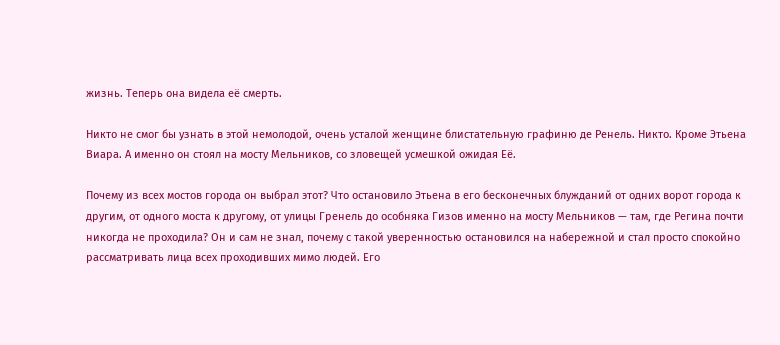жизнь. Теперь она видела её смерть.

Никто не смог бы узнать в этой немолодой, очень усталой женщине блистательную графиню де Ренель. Никто. Кроме Этьена Виара. А именно он стоял на мосту Мельников, со зловещей усмешкой ожидая Её.

Почему из всех мостов города он выбрал этот? Что остановило Этьена в его бесконечных блужданий от одних ворот города к другим, от одного моста к другому, от улицы Гренель до особняка Гизов именно на мосту Мельников — там, где Регина почти никогда не проходила? Он и сам не знал, почему с такой уверенностью остановился на набережной и стал просто спокойно рассматривать лица всех проходивших мимо людей. Его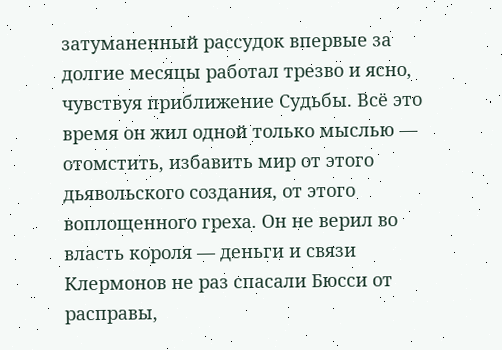затуманенный рассудок впервые за долгие месяцы работал трезво и ясно, чувствуя приближение Судьбы. Всё это время он жил одной только мыслью — отомстить, избавить мир от этого дьявольского создания, от этого воплощенного греха. Он не верил во власть короля — деньги и связи Клермонов не раз спасали Бюсси от расправы,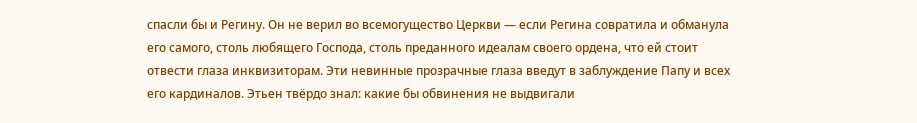спасли бы и Регину. Он не верил во всемогущество Церкви — если Регина совратила и обманула его самого, столь любящего Господа, столь преданного идеалам своего ордена, что ей стоит отвести глаза инквизиторам. Эти невинные прозрачные глаза введут в заблуждение Папу и всех его кардиналов. Этьен твёрдо знал: какие бы обвинения не выдвигали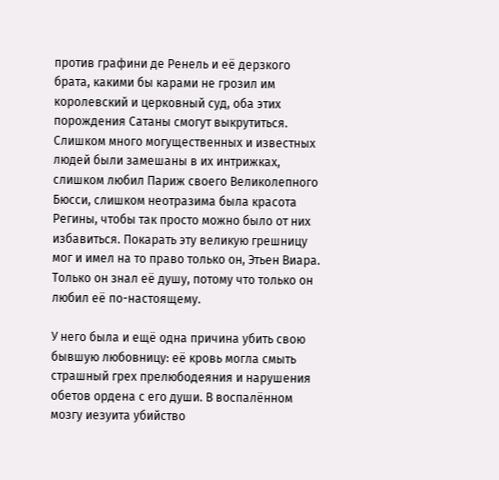против графини де Ренель и её дерзкого брата, какими бы карами не грозил им королевский и церковный суд, оба этих порождения Сатаны смогут выкрутиться. Слишком много могущественных и известных людей были замешаны в их интрижках, слишком любил Париж своего Великолепного Бюсси, слишком неотразима была красота Регины, чтобы так просто можно было от них избавиться. Покарать эту великую грешницу мог и имел на то право только он, Этьен Виара. Только он знал её душу, потому что только он любил её по-настоящему.

У него была и ещё одна причина убить свою бывшую любовницу: её кровь могла смыть страшный грех прелюбодеяния и нарушения обетов ордена с его души. В воспалённом мозгу иезуита убийство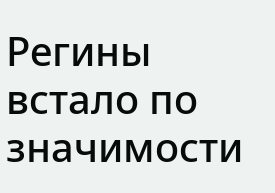Регины встало по значимости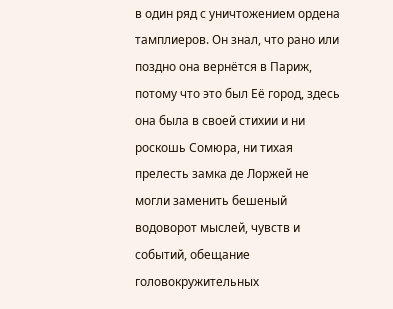в один ряд с уничтожением ордена тамплиеров. Он знал, что рано или поздно она вернётся в Париж, потому что это был Её город, здесь она была в своей стихии и ни роскошь Сомюра, ни тихая прелесть замка де Лоржей не могли заменить бешеный водоворот мыслей, чувств и событий, обещание головокружительных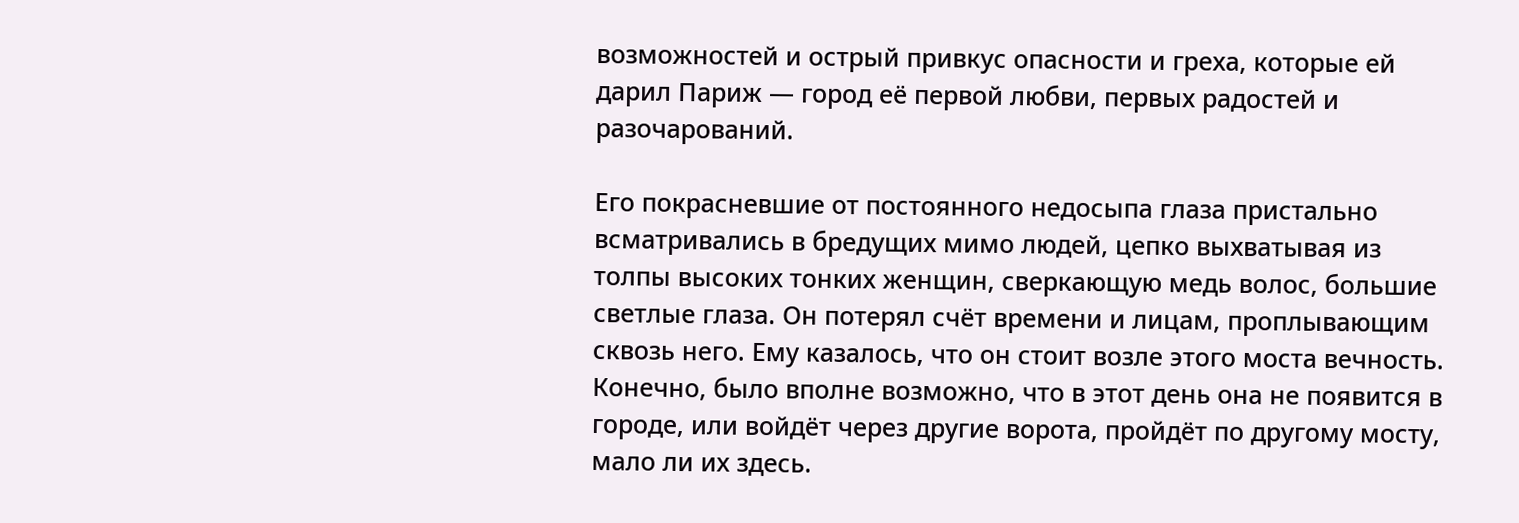возможностей и острый привкус опасности и греха, которые ей дарил Париж — город её первой любви, первых радостей и разочарований.

Его покрасневшие от постоянного недосыпа глаза пристально всматривались в бредущих мимо людей, цепко выхватывая из толпы высоких тонких женщин, сверкающую медь волос, большие светлые глаза. Он потерял счёт времени и лицам, проплывающим сквозь него. Ему казалось, что он стоит возле этого моста вечность. Конечно, было вполне возможно, что в этот день она не появится в городе, или войдёт через другие ворота, пройдёт по другому мосту, мало ли их здесь.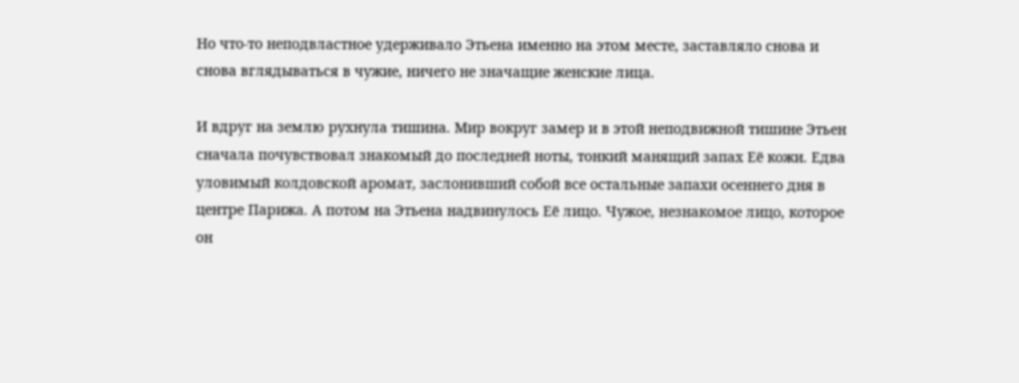Но что-то неподвластное удерживало Этьена именно на этом месте, заставляло снова и снова вглядываться в чужие, ничего не значащие женские лица.

И вдруг на землю рухнула тишина. Мир вокруг замер и в этой неподвижной тишине Этьен сначала почувствовал знакомый до последней ноты, тонкий манящий запах Её кожи. Едва уловимый колдовской аромат, заслонивший собой все остальные запахи осеннего дня в центре Парижа. А потом на Этьена надвинулось Её лицо. Чужое, незнакомое лицо, которое он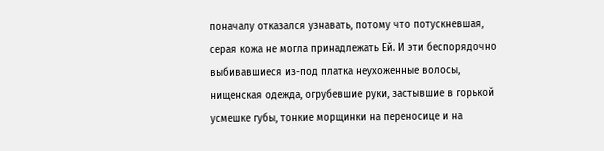поначалу отказался узнавать, потому что потускневшая, серая кожа не могла принадлежать Ей. И эти беспорядочно выбивавшиеся из-под платка неухоженные волосы, нищенская одежда, огрубевшие руки, застывшие в горькой усмешке губы, тонкие морщинки на переносице и на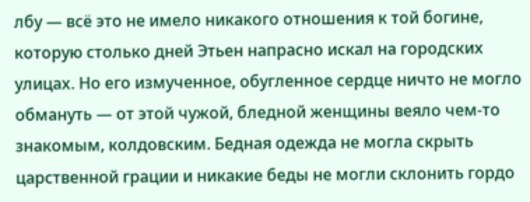лбу — всё это не имело никакого отношения к той богине, которую столько дней Этьен напрасно искал на городских улицах. Но его измученное, обугленное сердце ничто не могло обмануть — от этой чужой, бледной женщины веяло чем-то знакомым, колдовским. Бедная одежда не могла скрыть царственной грации и никакие беды не могли склонить гордо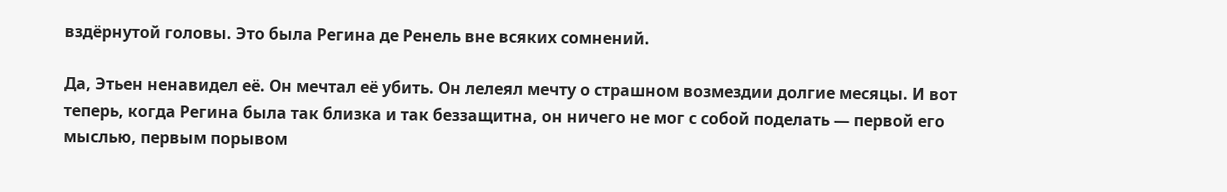вздёрнутой головы. Это была Регина де Ренель вне всяких сомнений.

Да, Этьен ненавидел её. Он мечтал её убить. Он лелеял мечту о страшном возмездии долгие месяцы. И вот теперь, когда Регина была так близка и так беззащитна, он ничего не мог с собой поделать — первой его мыслью, первым порывом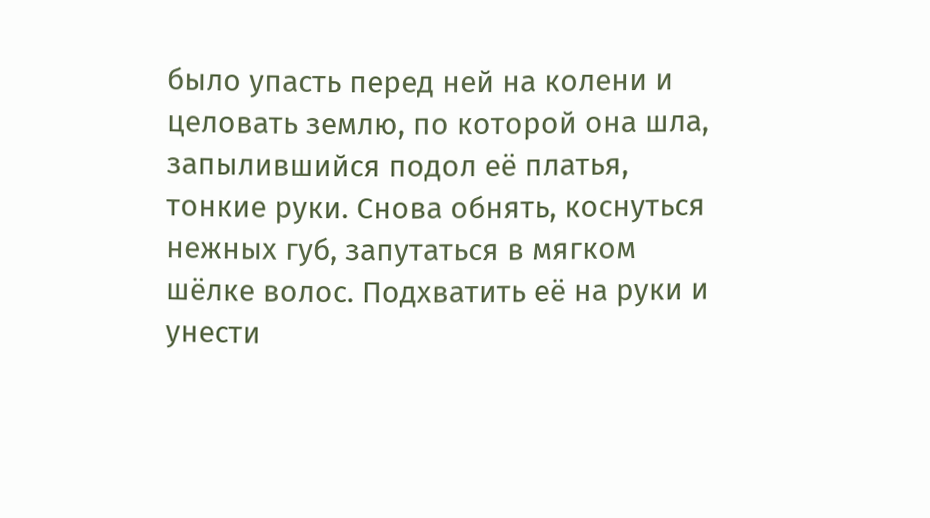было упасть перед ней на колени и целовать землю, по которой она шла, запылившийся подол её платья, тонкие руки. Снова обнять, коснуться нежных губ, запутаться в мягком шёлке волос. Подхватить её на руки и унести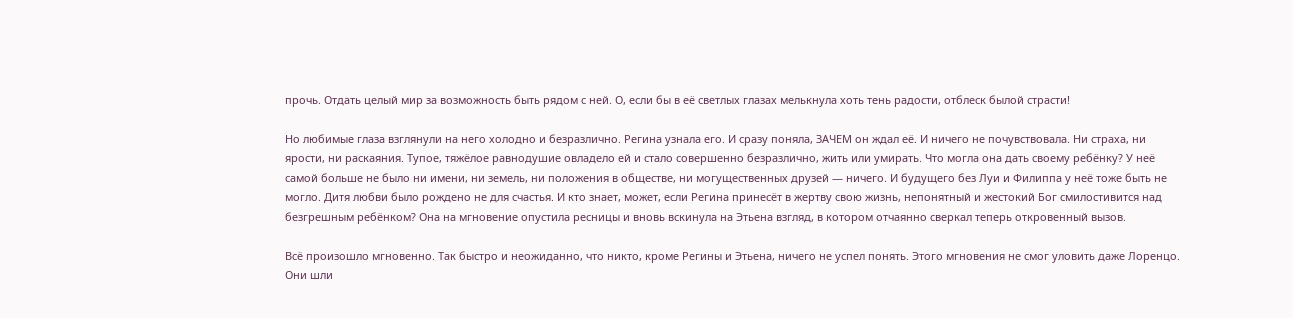прочь. Отдать целый мир за возможность быть рядом с ней. О, если бы в её светлых глазах мелькнула хоть тень радости, отблеск былой страсти!

Но любимые глаза взглянули на него холодно и безразлично. Регина узнала его. И сразу поняла, ЗАЧЕМ он ждал её. И ничего не почувствовала. Ни страха, ни ярости, ни раскаяния. Тупое, тяжёлое равнодушие овладело ей и стало совершенно безразлично, жить или умирать. Что могла она дать своему ребёнку? У неё самой больше не было ни имени, ни земель, ни положения в обществе, ни могущественных друзей — ничего. И будущего без Луи и Филиппа у неё тоже быть не могло. Дитя любви было рождено не для счастья. И кто знает, может, если Регина принесёт в жертву свою жизнь, непонятный и жестокий Бог смилостивится над безгрешным ребёнком? Она на мгновение опустила ресницы и вновь вскинула на Этьена взгляд, в котором отчаянно сверкал теперь откровенный вызов.

Всё произошло мгновенно. Так быстро и неожиданно, что никто, кроме Регины и Этьена, ничего не успел понять. Этого мгновения не смог уловить даже Лоренцо. Они шли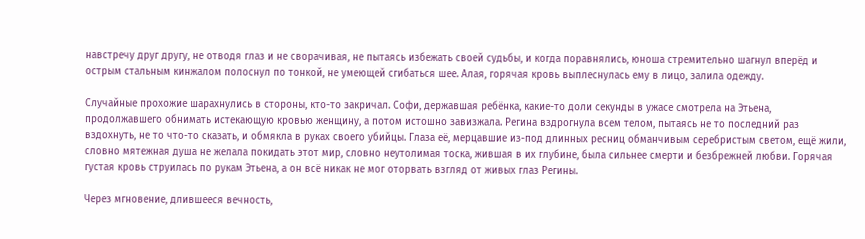навстречу друг другу, не отводя глаз и не сворачивая, не пытаясь избежать своей судьбы, и когда поравнялись, юноша стремительно шагнул вперёд и острым стальным кинжалом полоснул по тонкой, не умеющей сгибаться шее. Алая, горячая кровь выплеснулась ему в лицо, залила одежду.

Случайные прохожие шарахнулись в стороны, кто-то закричал. Софи, державшая ребёнка, какие-то доли секунды в ужасе смотрела на Этьена, продолжавшего обнимать истекающую кровью женщину, а потом истошно завизжала. Регина вздрогнула всем телом, пытаясь не то последний раз вздохнуть, не то что-то сказать, и обмякла в руках своего убийцы. Глаза её, мерцавшие из-под длинных ресниц обманчивым серебристым светом, ещё жили, словно мятежная душа не желала покидать этот мир, словно неутолимая тоска, жившая в их глубине, была сильнее смерти и безбрежней любви. Горячая густая кровь струилась по рукам Этьена, а он всё никак не мог оторвать взгляд от живых глаз Регины.

Через мгновение, длившееся вечность,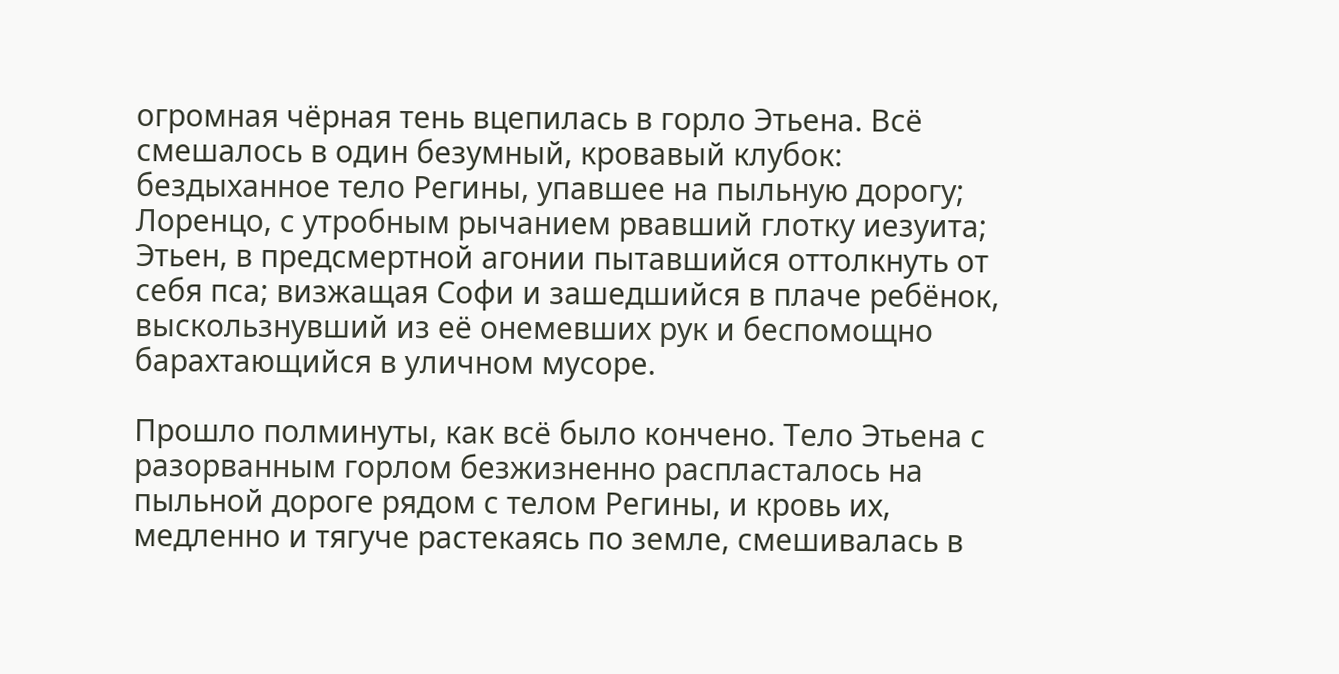огромная чёрная тень вцепилась в горло Этьена. Всё смешалось в один безумный, кровавый клубок: бездыханное тело Регины, упавшее на пыльную дорогу; Лоренцо, с утробным рычанием рвавший глотку иезуита; Этьен, в предсмертной агонии пытавшийся оттолкнуть от себя пса; визжащая Софи и зашедшийся в плаче ребёнок, выскользнувший из её онемевших рук и беспомощно барахтающийся в уличном мусоре.

Прошло полминуты, как всё было кончено. Тело Этьена с разорванным горлом безжизненно распласталось на пыльной дороге рядом с телом Регины, и кровь их, медленно и тягуче растекаясь по земле, смешивалась в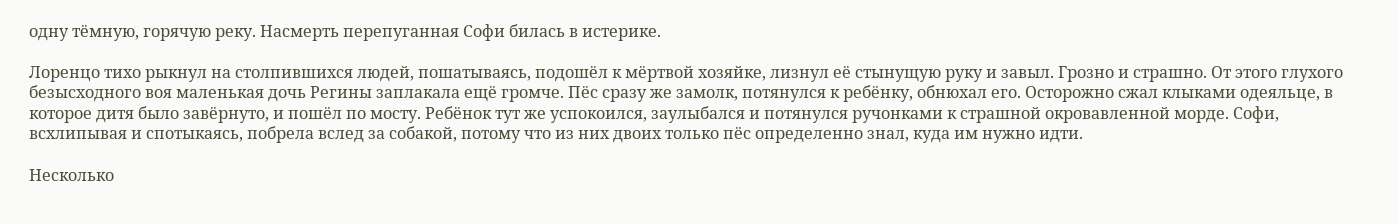одну тёмную, горячую реку. Насмерть перепуганная Софи билась в истерике.

Лоренцо тихо рыкнул на столпившихся людей, пошатываясь, подошёл к мёртвой хозяйке, лизнул её стынущую руку и завыл. Грозно и страшно. От этого глухого безысходного воя маленькая дочь Регины заплакала ещё громче. Пёс сразу же замолк, потянулся к ребёнку, обнюхал его. Осторожно сжал клыками одеяльце, в которое дитя было завёрнуто, и пошёл по мосту. Ребёнок тут же успокоился, заулыбался и потянулся ручонками к страшной окровавленной морде. Софи, всхлипывая и спотыкаясь, побрела вслед за собакой, потому что из них двоих только пёс определенно знал, куда им нужно идти.

Несколько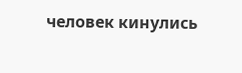человек кинулись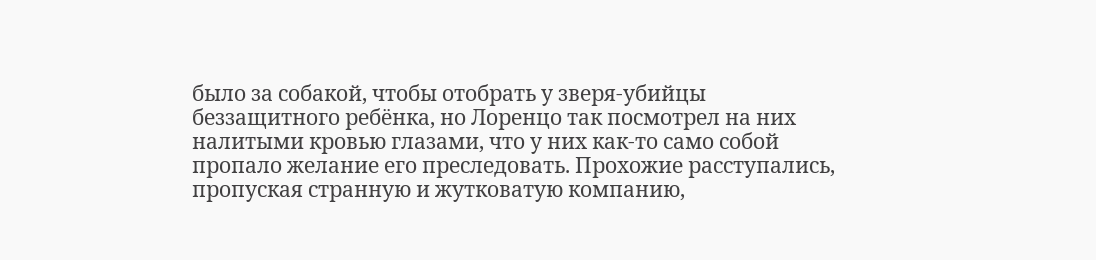было за собакой, чтобы отобрать у зверя-убийцы беззащитного ребёнка, но Лоренцо так посмотрел на них налитыми кровью глазами, что у них как-то само собой пропало желание его преследовать. Прохожие расступались, пропуская странную и жутковатую компанию,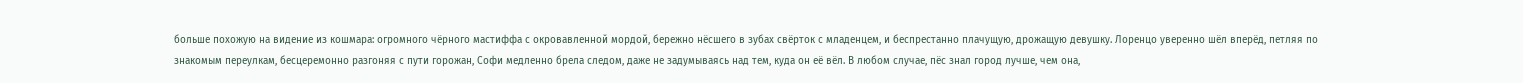больше похожую на видение из кошмара: огромного чёрного мастиффа с окровавленной мордой, бережно нёсшего в зубах свёрток с младенцем, и беспрестанно плачущую, дрожащую девушку. Лоренцо уверенно шёл вперёд, петляя по знакомым переулкам, бесцеремонно разгоняя с пути горожан, Софи медленно брела следом, даже не задумываясь над тем, куда он её вёл. В любом случае, пёс знал город лучше, чем она,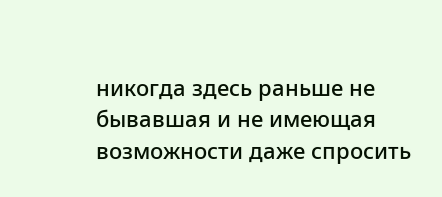никогда здесь раньше не бывавшая и не имеющая возможности даже спросить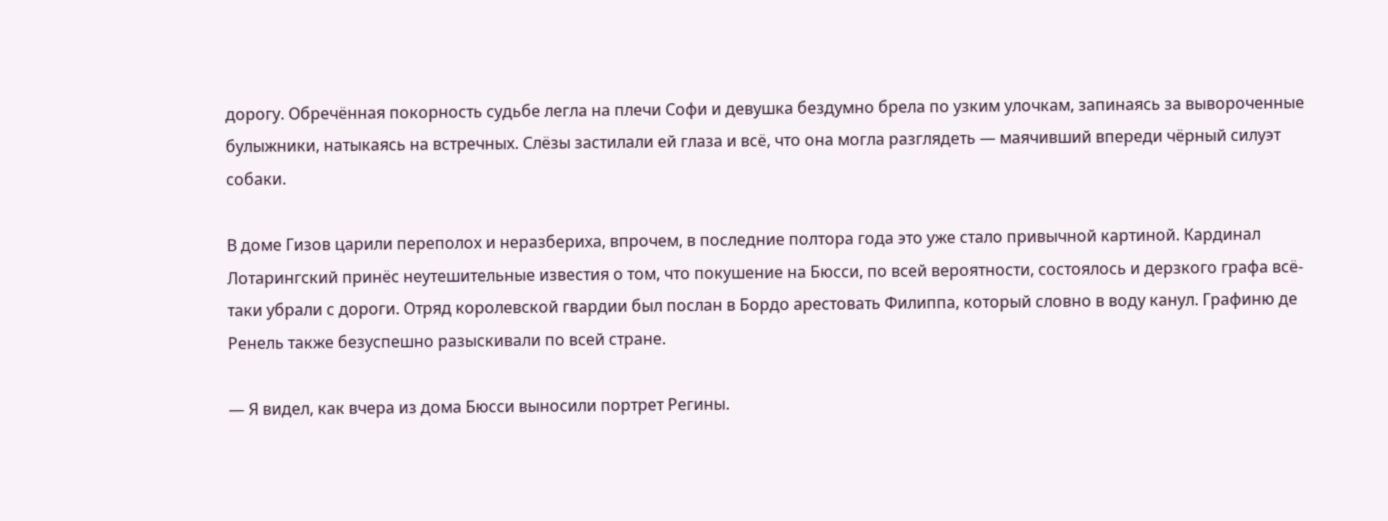дорогу. Обречённая покорность судьбе легла на плечи Софи и девушка бездумно брела по узким улочкам, запинаясь за вывороченные булыжники, натыкаясь на встречных. Слёзы застилали ей глаза и всё, что она могла разглядеть — маячивший впереди чёрный силуэт собаки.

В доме Гизов царили переполох и неразбериха, впрочем, в последние полтора года это уже стало привычной картиной. Кардинал Лотарингский принёс неутешительные известия о том, что покушение на Бюсси, по всей вероятности, состоялось и дерзкого графа всё-таки убрали с дороги. Отряд королевской гвардии был послан в Бордо арестовать Филиппа, который словно в воду канул. Графиню де Ренель также безуспешно разыскивали по всей стране.

— Я видел, как вчера из дома Бюсси выносили портрет Регины.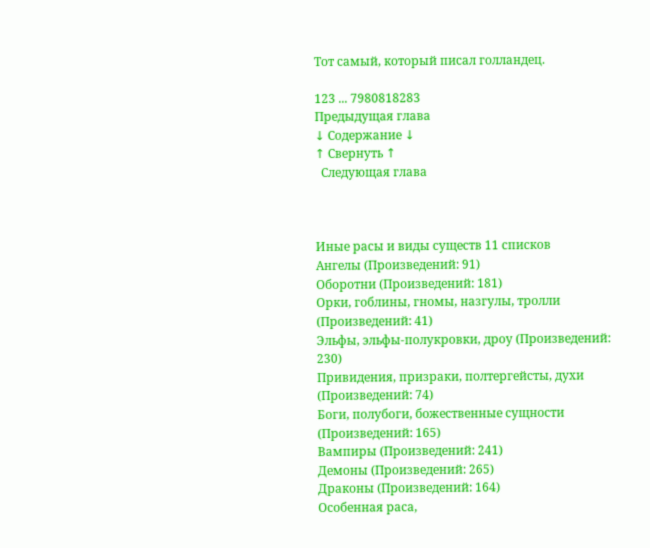Тот самый, который писал голландец.

123 ... 7980818283
Предыдущая глава
↓ Содержание ↓
↑ Свернуть ↑
  Следующая глава



Иные расы и виды существ 11 списков
Ангелы (Произведений: 91)
Оборотни (Произведений: 181)
Орки, гоблины, гномы, назгулы, тролли (Произведений: 41)
Эльфы, эльфы-полукровки, дроу (Произведений: 230)
Привидения, призраки, полтергейсты, духи (Произведений: 74)
Боги, полубоги, божественные сущности (Произведений: 165)
Вампиры (Произведений: 241)
Демоны (Произведений: 265)
Драконы (Произведений: 164)
Особенная раса,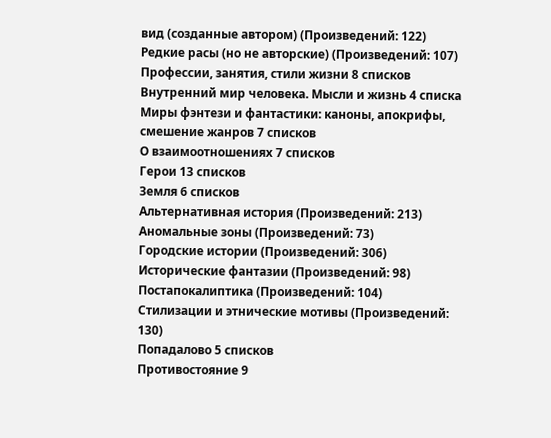вид (созданные автором) (Произведений: 122)
Редкие расы (но не авторские) (Произведений: 107)
Профессии, занятия, стили жизни 8 списков
Внутренний мир человека. Мысли и жизнь 4 списка
Миры фэнтези и фантастики: каноны, апокрифы, смешение жанров 7 списков
О взаимоотношениях 7 списков
Герои 13 списков
Земля 6 списков
Альтернативная история (Произведений: 213)
Аномальные зоны (Произведений: 73)
Городские истории (Произведений: 306)
Исторические фантазии (Произведений: 98)
Постапокалиптика (Произведений: 104)
Стилизации и этнические мотивы (Произведений: 130)
Попадалово 5 списков
Противостояние 9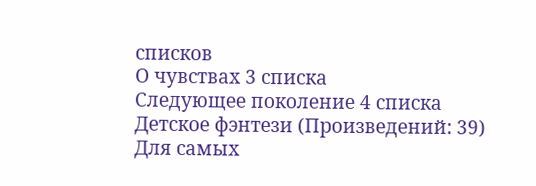списков
О чувствах 3 списка
Следующее поколение 4 списка
Детское фэнтези (Произведений: 39)
Для самых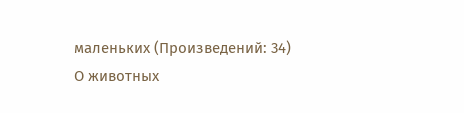маленьких (Произведений: 34)
О животных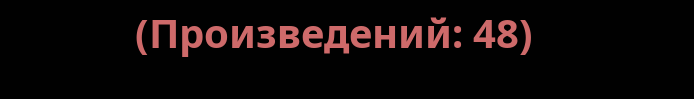(Произведений: 48)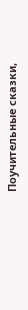Поучительные сказки,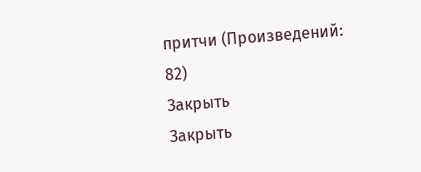притчи (Произведений: 82)
Закрыть
Закрыть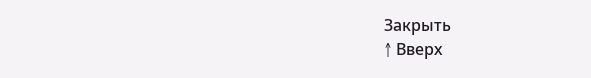Закрыть
↑ Вверх